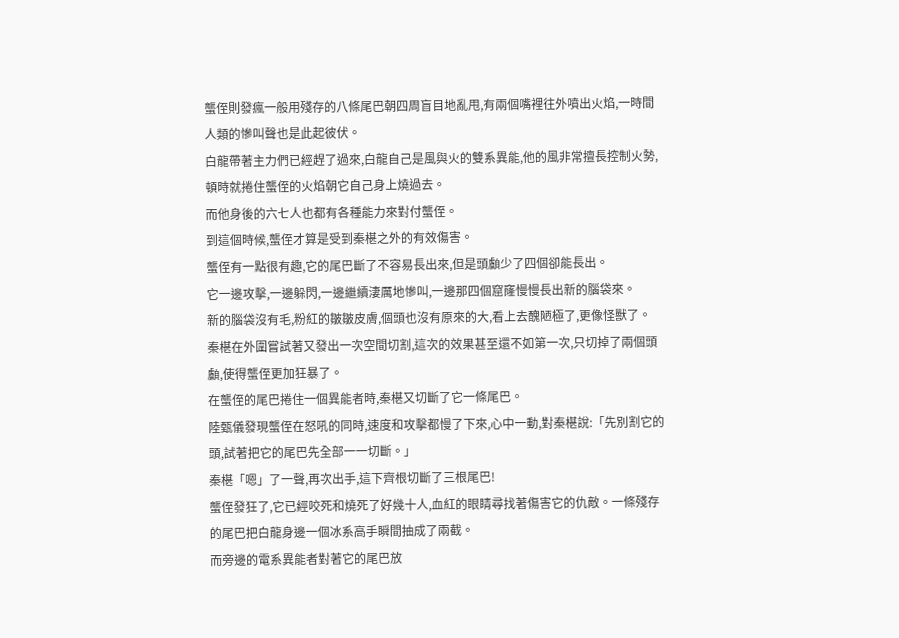蠪侄則發瘋一般用殘存的八條尾巴朝四周盲目地亂甩,有兩個嘴裡往外噴出火焰,一時間人類的慘叫聲也是此起彼伏。
白龍帶著主力們已經趕了過來,白龍自己是風與火的雙系異能,他的風非常擅長控制火勢,頓時就捲住蠪侄的火焰朝它自己身上燒過去。
而他身後的六七人也都有各種能力來對付蠪侄。
到這個時候,蠪侄才算是受到秦椹之外的有效傷害。
蠪侄有一點很有趣,它的尾巴斷了不容易長出來,但是頭顱少了四個卻能長出。
它一邊攻擊,一邊躲閃,一邊繼續淒厲地慘叫,一邊那四個窟窿慢慢長出新的腦袋來。
新的腦袋沒有毛,粉紅的皺皺皮膚,個頭也沒有原來的大,看上去醜陋極了,更像怪獸了。
秦椹在外圍嘗試著又發出一次空間切割,這次的效果甚至還不如第一次,只切掉了兩個頭顱,使得蠪侄更加狂暴了。
在蠪侄的尾巴捲住一個異能者時,秦椹又切斷了它一條尾巴。
陸甄儀發現蠪侄在怒吼的同時,速度和攻擊都慢了下來,心中一動,對秦椹說:「先別割它的頭,試著把它的尾巴先全部一一切斷。」
秦椹「嗯」了一聲,再次出手,這下齊根切斷了三根尾巴!
蠪侄發狂了,它已經咬死和燒死了好幾十人,血紅的眼睛尋找著傷害它的仇敵。一條殘存的尾巴把白龍身邊一個冰系高手瞬間抽成了兩截。
而旁邊的電系異能者對著它的尾巴放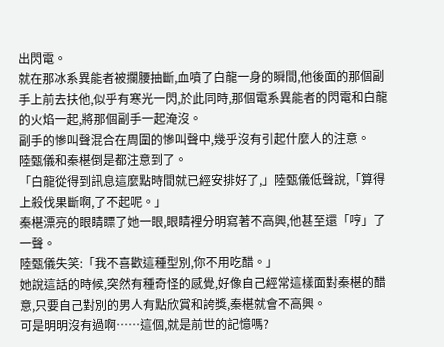出閃電。
就在那冰系異能者被攔腰抽斷,血噴了白龍一身的瞬間,他後面的那個副手上前去扶他,似乎有寒光一閃,於此同時,那個電系異能者的閃電和白龍的火焰一起,將那個副手一起淹沒。
副手的慘叫聲混合在周圍的慘叫聲中,幾乎沒有引起什麼人的注意。
陸甄儀和秦椹倒是都注意到了。
「白龍從得到訊息這麼點時間就已經安排好了,」陸甄儀低聲說,「算得上殺伐果斷啊,了不起呢。」
秦椹漂亮的眼睛瞟了她一眼,眼睛裡分明寫著不高興,他甚至還「哼」了一聲。
陸甄儀失笑:「我不喜歡這種型別,你不用吃醋。」
她說這話的時候,突然有種奇怪的感覺,好像自己經常這樣面對秦椹的醋意,只要自己對別的男人有點欣賞和誇獎,秦椹就會不高興。
可是明明沒有過啊……這個,就是前世的記憶嗎?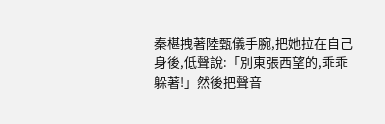秦椹拽著陸甄儀手腕,把她拉在自己身後,低聲說:「別東張西望的,乖乖躲著!」然後把聲音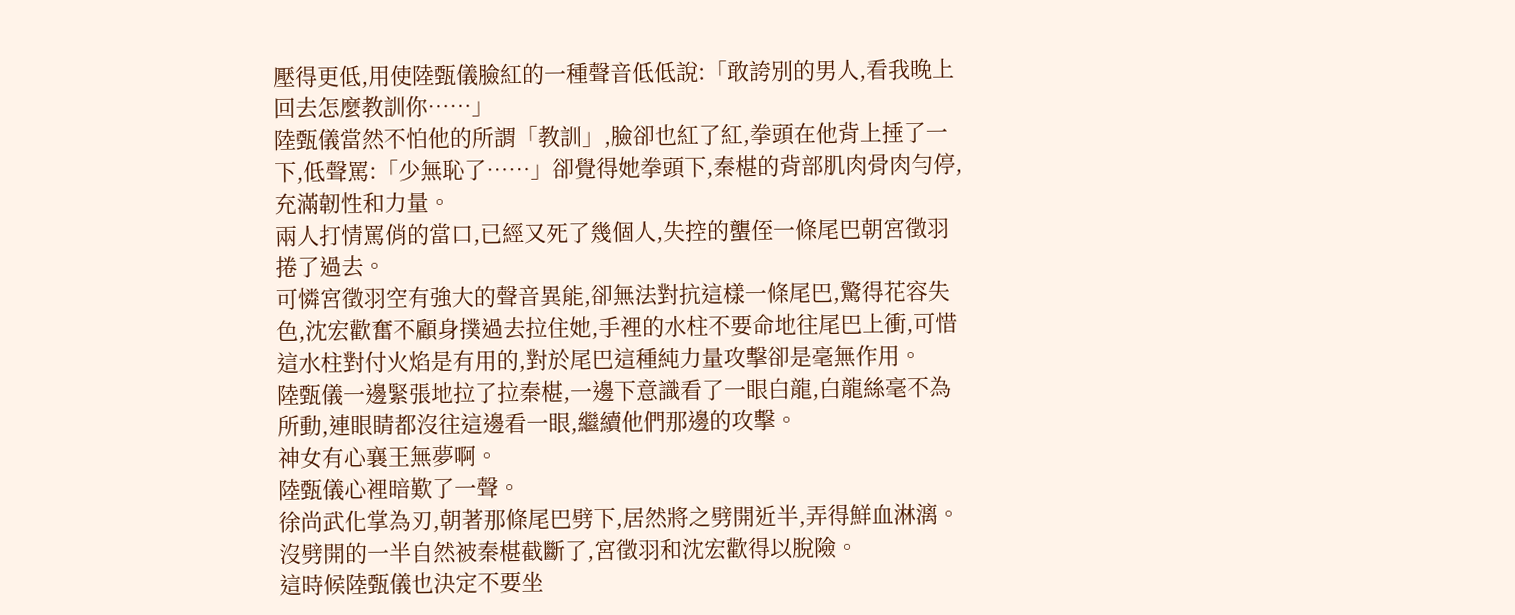壓得更低,用使陸甄儀臉紅的一種聲音低低說:「敢誇別的男人,看我晚上回去怎麼教訓你……」
陸甄儀當然不怕他的所謂「教訓」,臉卻也紅了紅,拳頭在他背上捶了一下,低聲罵:「少無恥了……」卻覺得她拳頭下,秦椹的背部肌肉骨肉勻停,充滿韌性和力量。
兩人打情罵俏的當口,已經又死了幾個人,失控的蠪侄一條尾巴朝宮徵羽捲了過去。
可憐宮徵羽空有強大的聲音異能,卻無法對抗這樣一條尾巴,驚得花容失色,沈宏歡奮不顧身撲過去拉住她,手裡的水柱不要命地往尾巴上衝,可惜這水柱對付火焰是有用的,對於尾巴這種純力量攻擊卻是毫無作用。
陸甄儀一邊緊張地拉了拉秦椹,一邊下意識看了一眼白龍,白龍絲毫不為所動,連眼睛都沒往這邊看一眼,繼續他們那邊的攻擊。
神女有心襄王無夢啊。
陸甄儀心裡暗歎了一聲。
徐尚武化掌為刃,朝著那條尾巴劈下,居然將之劈開近半,弄得鮮血淋漓。
沒劈開的一半自然被秦椹截斷了,宮徵羽和沈宏歡得以脫險。
這時候陸甄儀也決定不要坐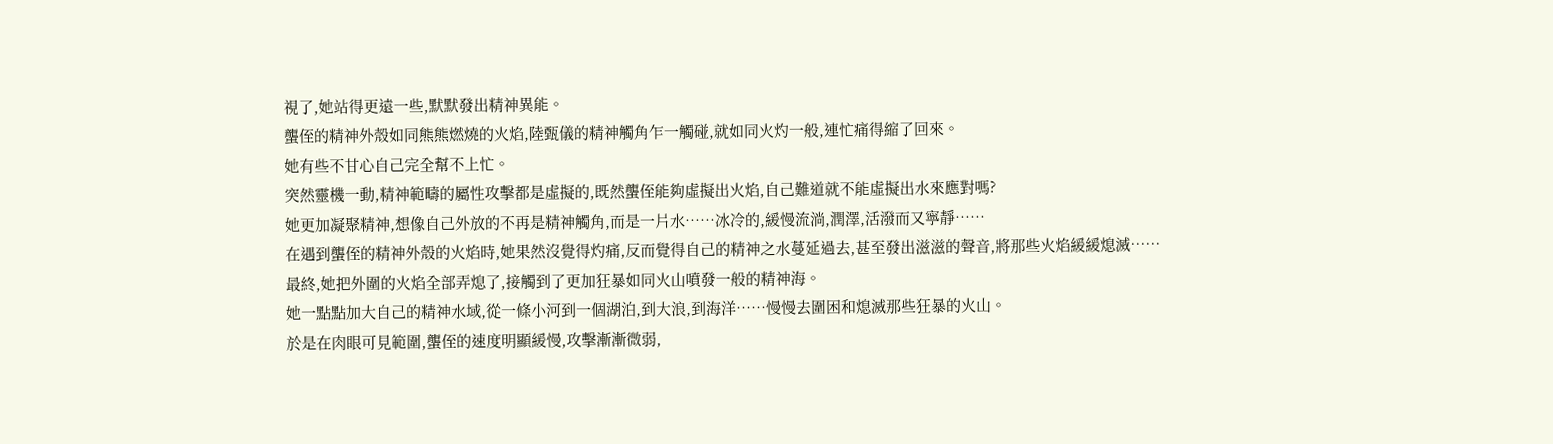視了,她站得更遠一些,默默發出精神異能。
蠪侄的精神外殼如同熊熊燃燒的火焰,陸甄儀的精神觸角乍一觸碰,就如同火灼一般,連忙痛得縮了回來。
她有些不甘心自己完全幫不上忙。
突然靈機一動,精神範疇的屬性攻擊都是虛擬的,既然蠪侄能夠虛擬出火焰,自己難道就不能虛擬出水來應對嗎?
她更加凝聚精神,想像自己外放的不再是精神觸角,而是一片水……冰冷的,緩慢流淌,潤澤,活潑而又寧靜……
在遇到蠪侄的精神外殼的火焰時,她果然沒覺得灼痛,反而覺得自己的精神之水蔓延過去,甚至發出滋滋的聲音,將那些火焰緩緩熄滅……
最終,她把外圍的火焰全部弄熄了,接觸到了更加狂暴如同火山噴發一般的精神海。
她一點點加大自己的精神水域,從一條小河到一個湖泊,到大浪,到海洋……慢慢去圍困和熄滅那些狂暴的火山。
於是在肉眼可見範圍,蠪侄的速度明顯緩慢,攻擊漸漸微弱,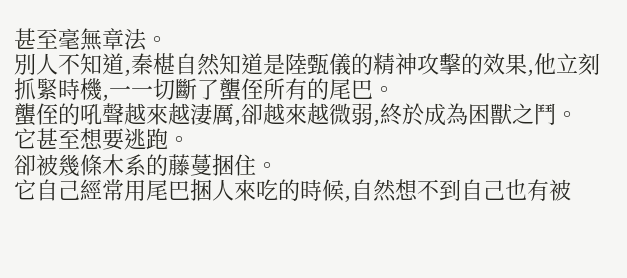甚至毫無章法。
別人不知道,秦椹自然知道是陸甄儀的精神攻擊的效果,他立刻抓緊時機,一一切斷了蠪侄所有的尾巴。
蠪侄的吼聲越來越淒厲,卻越來越微弱,終於成為困獸之鬥。
它甚至想要逃跑。
卻被幾條木系的藤蔓捆住。
它自己經常用尾巴捆人來吃的時候,自然想不到自己也有被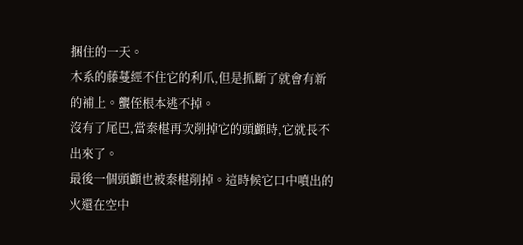捆住的一天。
木系的藤蔓經不住它的利爪,但是抓斷了就會有新的補上。蠪侄根本逃不掉。
沒有了尾巴,當秦椹再次削掉它的頭顱時,它就長不出來了。
最後一個頭顱也被秦椹削掉。這時候它口中噴出的火還在空中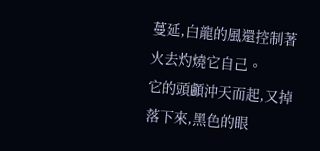蔓延,白龍的風還控制著火去灼燒它自己。
它的頭顱沖天而起,又掉落下來,黑色的眼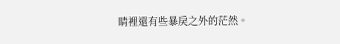睛裡還有些暴戾之外的茫然。